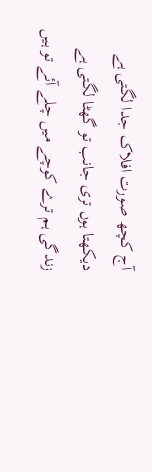آج کچھ صورت افلاک جدا لگتی ہے
دیکھتا ہوں تری جانب تو گھٹا لگتی ہے
زندگی ہم ترے کوچے میں چلے آئے تو ہیں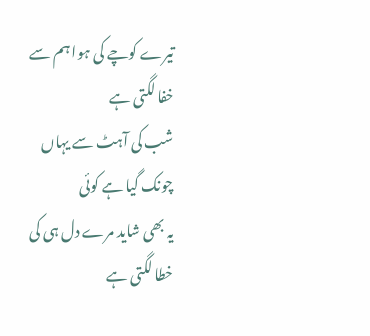تیرے کوچے کی ہوا ہم سے خفا لگتی ہے
شب کی آہٹ سے یہاں چونک گیا ہے کوئی
یہ بھی شاید مرے دل ہی کی خطا لگتی ہے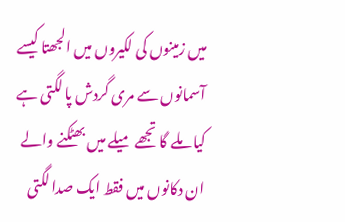میں زمینوں کی لکیروں میں الجھتا کیسے
آسمانوں سے مری گردش پا لگتی ہے
کیا ملے گا تجھے میلے میں بھٹکنے والے
ان دکانوں میں فقط ایک صدا لگتی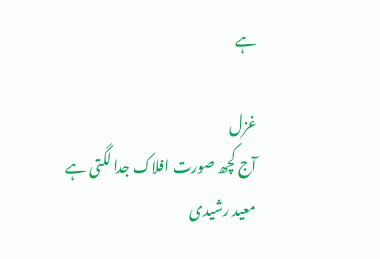ہے

غزل
آج کچھ صورت افلاک جدا لگتی ہے
معید رشیدی